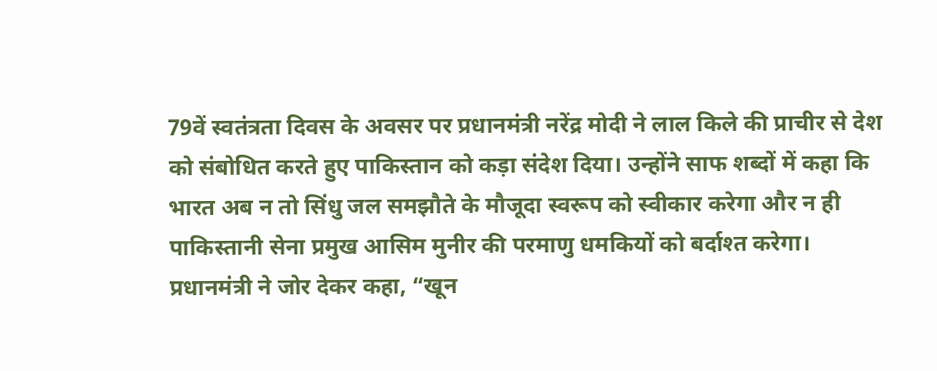79वें स्वतंत्रता दिवस के अवसर पर प्रधानमंत्री नरेंद्र मोदी ने लाल किले की प्राचीर से देश को संबोधित करते हुए पाकिस्तान को कड़ा संदेश दिया। उन्होंने साफ शब्दों में कहा कि भारत अब न तो सिंधु जल समझौते के मौजूदा स्वरूप को स्वीकार करेगा और न ही पाकिस्तानी सेना प्रमुख आसिम मुनीर की परमाणु धमकियों को बर्दाश्त करेगा।
प्रधानमंत्री ने जोर देकर कहा, “खून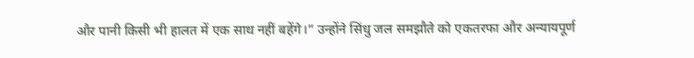और पानी किसी भी हालत में एक साथ नहीं बहेंगे।” उन्होंने सिंधु जल समझौते को एकतरफा और अन्यायपूर्ण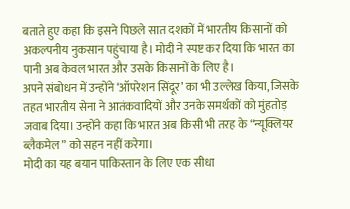बताते हुए कहा कि इसने पिछले सात दशकों में भारतीय किसानों को अकल्पनीय नुकसान पहुंचाया है। मोदी ने स्पष्ट कर दिया कि भारत का पानी अब केवल भारत और उसके किसानों के लिए है।
अपने संबोधन में उन्होंने ‘ऑपरेशन सिंदूर’ का भी उल्लेख किया, जिसके तहत भारतीय सेना ने आतंकवादियों और उनके समर्थकों को मुंहतोड़ जवाब दिया। उन्होंने कहा कि भारत अब किसी भी तरह के “न्यूक्लियर ब्लैकमेल” को सहन नहीं करेगा।
मोदी का यह बयान पाकिस्तान के लिए एक सीधा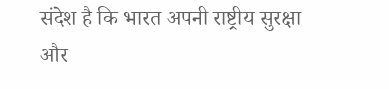संदेश है कि भारत अपनी राष्ट्रीय सुरक्षा और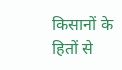किसानों के हितों से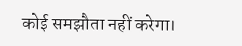कोई समझौता नहीं करेगा।